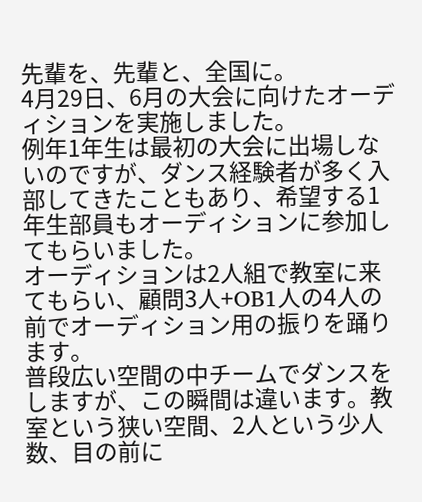先輩を、先輩と、全国に。
4月29日、6月の大会に向けたオーディションを実施しました。
例年1年生は最初の大会に出場しないのですが、ダンス経験者が多く入部してきたこともあり、希望する1年生部員もオーディションに参加してもらいました。
オーディションは2人組で教室に来てもらい、顧問3人+OB1人の4人の前でオーディション用の振りを踊ります。
普段広い空間の中チームでダンスをしますが、この瞬間は違います。教室という狭い空間、2人という少人数、目の前に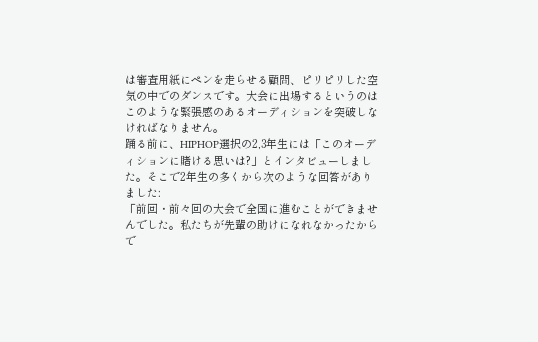は審査用紙にペンを走らせる顧問、ピリピリした空気の中でのダンスです。大会に出場するというのはこのような緊張感のあるオーディションを突破しなければなりません。
踊る前に、HIPHOP選択の2,3年生には「このオーディションに賭ける思いは?」とインタビューしました。そこで2年生の多くから次のような回答がありました:
「前回・前々回の大会で全国に進むことができませんでした。私たちが先輩の助けになれなかったからで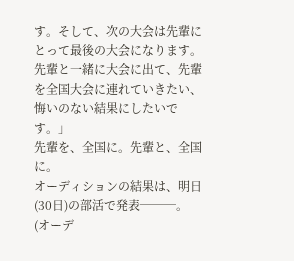す。そして、次の大会は先輩にとって最後の大会になります。先輩と一緒に大会に出て、先輩を全国大会に連れていきたい、悔いのない結果にしたいです。」
先輩を、全国に。先輩と、全国に。
オーディションの結果は、明日(30日)の部活で発表───。
(オーデ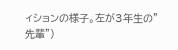ィションの様子。左が3年生の”先輩”)